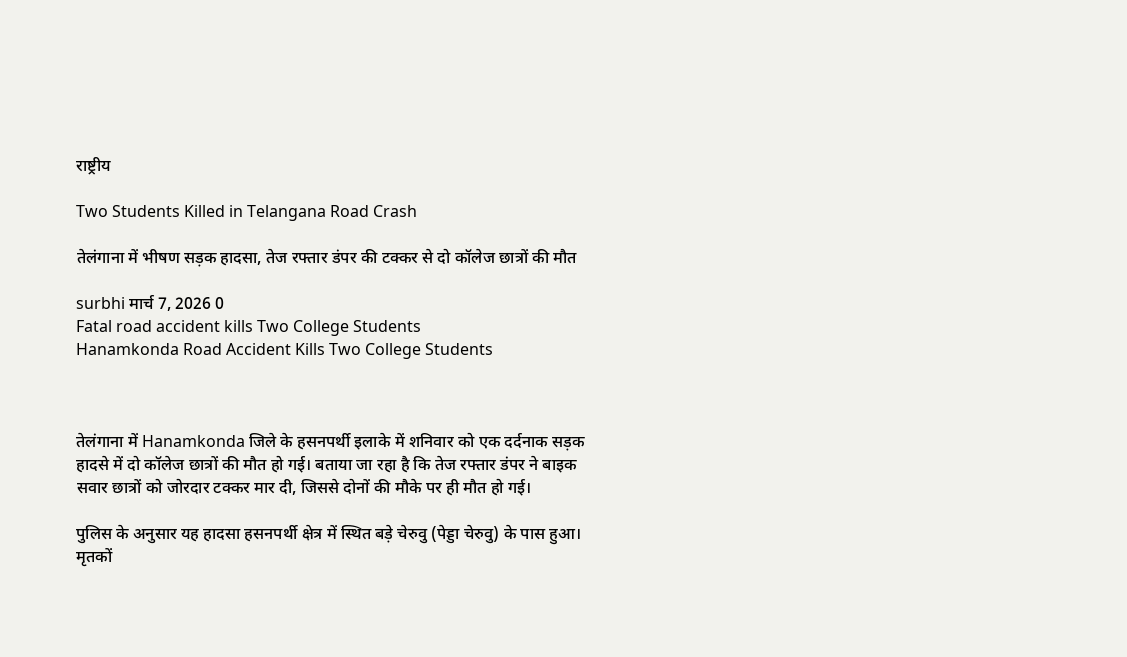राष्ट्रीय

Two Students Killed in Telangana Road Crash

तेलंगाना में भीषण सड़क हादसा, तेज रफ्तार डंपर की टक्कर से दो कॉलेज छात्रों की मौत

surbhi मार्च 7, 2026 0
Fatal road accident kills Two College Students
Hanamkonda Road Accident Kills Two College Students



तेलंगाना में Hanamkonda जिले के हसनपर्थी इलाके में शनिवार को एक दर्दनाक सड़क हादसे में दो कॉलेज छात्रों की मौत हो गई। बताया जा रहा है कि तेज रफ्तार डंपर ने बाइक सवार छात्रों को जोरदार टक्कर मार दी, जिससे दोनों की मौके पर ही मौत हो गई।

पुलिस के अनुसार यह हादसा हसनपर्थी क्षेत्र में स्थित बड़े चेरुवु (पेड्डा चेरुवु) के पास हुआ। मृतकों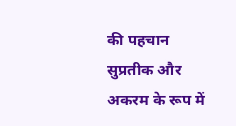की पहचान सुप्रतीक और अकरम के रूप में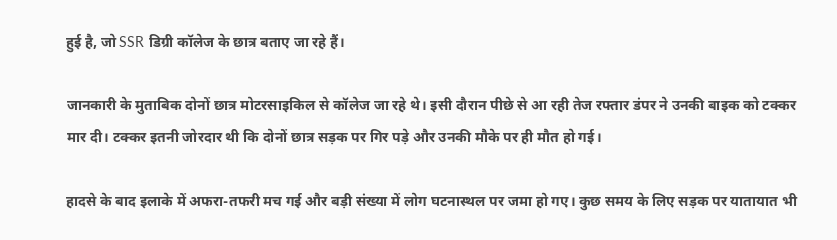हुई है, जो SSR डिग्री कॉलेज के छात्र बताए जा रहे हैं।

जानकारी के मुताबिक दोनों छात्र मोटरसाइकिल से कॉलेज जा रहे थे। इसी दौरान पीछे से आ रही तेज रफ्तार डंपर ने उनकी बाइक को टक्कर मार दी। टक्कर इतनी जोरदार थी कि दोनों छात्र सड़क पर गिर पड़े और उनकी मौके पर ही मौत हो गई।

हादसे के बाद इलाके में अफरा-तफरी मच गई और बड़ी संख्या में लोग घटनास्थल पर जमा हो गए। कुछ समय के लिए सड़क पर यातायात भी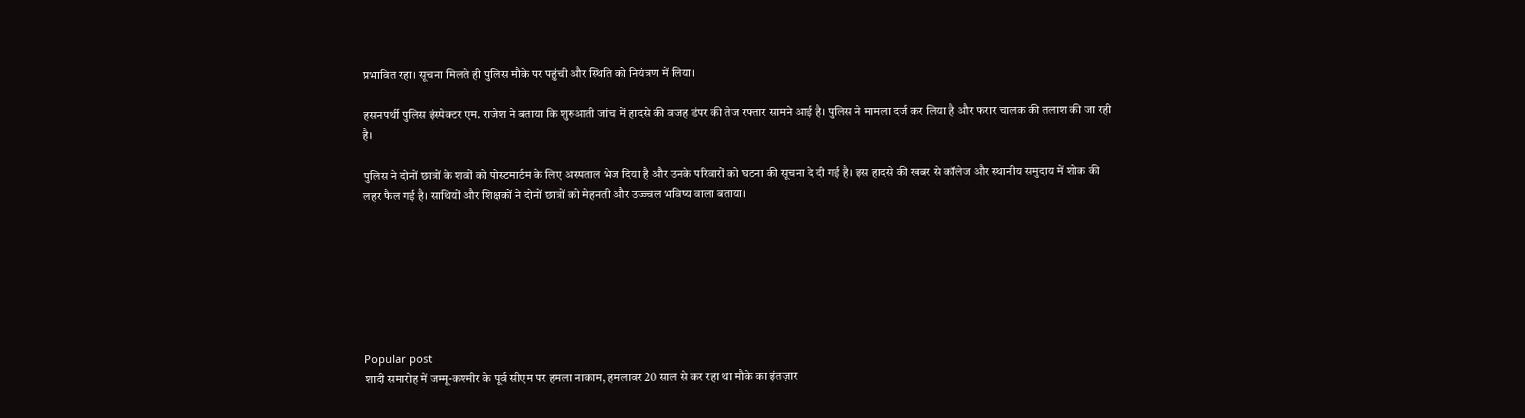प्रभावित रहा। सूचना मिलते ही पुलिस मौके पर पहुंची और स्थिति को नियंत्रण में लिया।

हसनपर्थी पुलिस इंस्पेक्टर एम. राजेश ने बताया कि शुरुआती जांच में हादसे की वजह डंपर की तेज रफ्तार सामने आई है। पुलिस ने मामला दर्ज कर लिया है और फरार चालक की तलाश की जा रही है।

पुलिस ने दोनों छात्रों के शवों को पोस्टमार्टम के लिए अस्पताल भेज दिया है और उनके परिवारों को घटना की सूचना दे दी गई है। इस हादसे की खबर से कॉलेज और स्थानीय समुदाय में शोक की लहर फैल गई है। साथियों और शिक्षकों ने दोनों छात्रों को मेहनती और उज्ज्वल भविष्य वाला बताया।







Popular post
शादी समारोह में जम्मू-कश्मीर के पूर्व सीएम पर हमला नाकाम, हमलावर 20 साल से कर रहा था मौके का इंतज़ार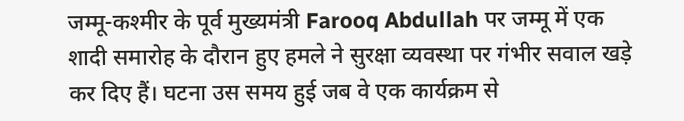जम्मू-कश्मीर के पूर्व मुख्यमंत्री Farooq Abdullah पर जम्मू में एक शादी समारोह के दौरान हुए हमले ने सुरक्षा व्यवस्था पर गंभीर सवाल खड़े कर दिए हैं। घटना उस समय हुई जब वे एक कार्यक्रम से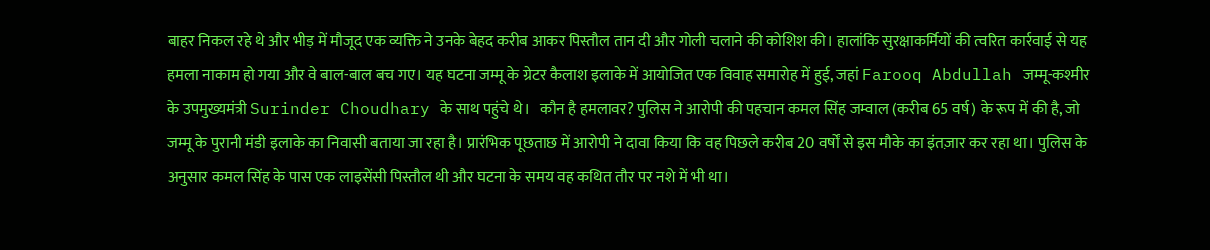बाहर निकल रहे थे और भीड़ में मौजूद एक व्यक्ति ने उनके बेहद करीब आकर पिस्तौल तान दी और गोली चलाने की कोशिश की। हालांकि सुरक्षाकर्मियों की त्वरित कार्रवाई से यह हमला नाकाम हो गया और वे बाल-बाल बच गए। यह घटना जम्मू के ग्रेटर कैलाश इलाके में आयोजित एक विवाह समारोह में हुई, जहां Farooq Abdullah जम्मू-कश्मीर के उपमुख्यमंत्री Surinder Choudhary के साथ पहुंचे थे।   कौन है हमलावर? पुलिस ने आरोपी की पहचान कमल सिंह जम्वाल (करीब 65 वर्ष) के रूप में की है, जो जम्मू के पुरानी मंडी इलाके का निवासी बताया जा रहा है। प्रारंभिक पूछताछ में आरोपी ने दावा किया कि वह पिछले करीब 20 वर्षों से इस मौके का इंतज़ार कर रहा था। पुलिस के अनुसार कमल सिंह के पास एक लाइसेंसी पिस्तौल थी और घटना के समय वह कथित तौर पर नशे में भी था।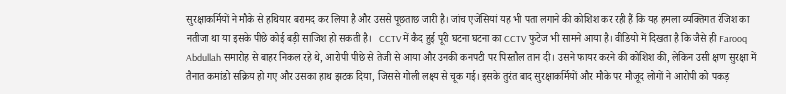सुरक्षाकर्मियों ने मौके से हथियार बरामद कर लिया है और उससे पूछताछ जारी है। जांच एजेंसियां यह भी पता लगाने की कोशिश कर रही हैं कि यह हमला व्यक्तिगत रंजिश का नतीजा था या इसके पीछे कोई बड़ी साजिश हो सकती है।   CCTV में कैद हुई पूरी घटना घटना का CCTV फुटेज भी सामने आया है। वीडियो में दिखता है कि जैसे ही Farooq Abdullah समारोह से बाहर निकल रहे थे, आरोपी पीछे से तेजी से आया और उनकी कनपटी पर पिस्तौल तान दी। उसने फायर करने की कोशिश की, लेकिन उसी क्षण सुरक्षा में तैनात कमांडो सक्रिय हो गए और उसका हाथ झटक दिया, जिससे गोली लक्ष्य से चूक गई। इसके तुरंत बाद सुरक्षाकर्मियों और मौके पर मौजूद लोगों ने आरोपी को पकड़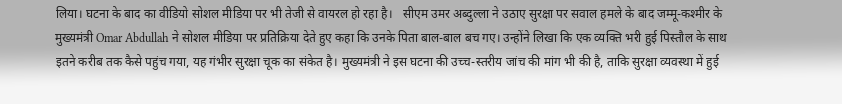लिया। घटना के बाद का वीडियो सोशल मीडिया पर भी तेजी से वायरल हो रहा है।   सीएम उमर अब्दुल्ला ने उठाए सुरक्षा पर सवाल हमले के बाद जम्मू-कश्मीर के मुख्यमंत्री Omar Abdullah ने सोशल मीडिया पर प्रतिक्रिया देते हुए कहा कि उनके पिता बाल-बाल बच गए। उन्होंने लिखा कि एक व्यक्ति भरी हुई पिस्तौल के साथ इतने करीब तक कैसे पहुंच गया, यह गंभीर सुरक्षा चूक का संकेत है। मुख्यमंत्री ने इस घटना की उच्च-स्तरीय जांच की मांग भी की है, ताकि सुरक्षा व्यवस्था में हुई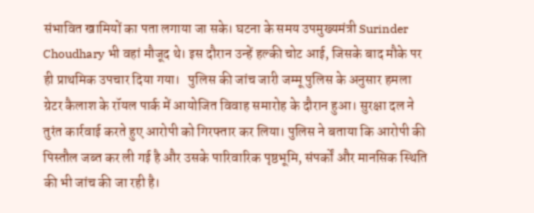संभावित खामियों का पता लगाया जा सके। घटना के समय उपमुख्यमंत्री Surinder Choudhary भी वहां मौजूद थे। इस दौरान उन्हें हल्की चोट आई, जिसके बाद मौके पर ही प्राथमिक उपचार दिया गया।   पुलिस की जांच जारी जम्मू पुलिस के अनुसार हमला ग्रेटर कैलाश के रॉयल पार्क में आयोजित विवाह समारोह के दौरान हुआ। सुरक्षा दल ने तुरंत कार्रवाई करते हुए आरोपी को गिरफ्तार कर लिया। पुलिस ने बताया कि आरोपी की पिस्तौल जब्त कर ली गई है और उसके पारिवारिक पृष्ठभूमि, संपर्कों और मानसिक स्थिति की भी जांच की जा रही है।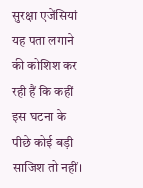सुरक्षा एजेंसियां यह पता लगाने की कोशिश कर रही हैं कि कहीं इस घटना के पीछे कोई बड़ी साजिश तो नहीं।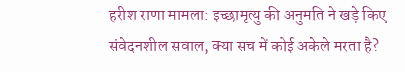हरीश राणा मामला: इच्छामृत्यु की अनुमति ने खड़े किए संवेदनशील सवाल, क्या सच में कोई अकेले मरता है?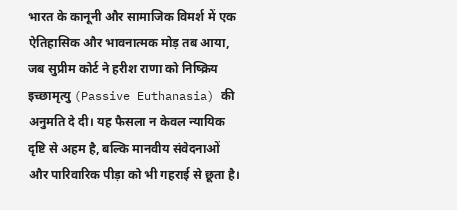भारत के कानूनी और सामाजिक विमर्श में एक ऐतिहासिक और भावनात्मक मोड़ तब आया, जब सुप्रीम कोर्ट ने हरीश राणा को निष्क्रिय इच्छामृत्यु (Passive Euthanasia) की अनुमति दे दी। यह फैसला न केवल न्यायिक दृष्टि से अहम है, बल्कि मानवीय संवेदनाओं और पारिवारिक पीड़ा को भी गहराई से छूता है।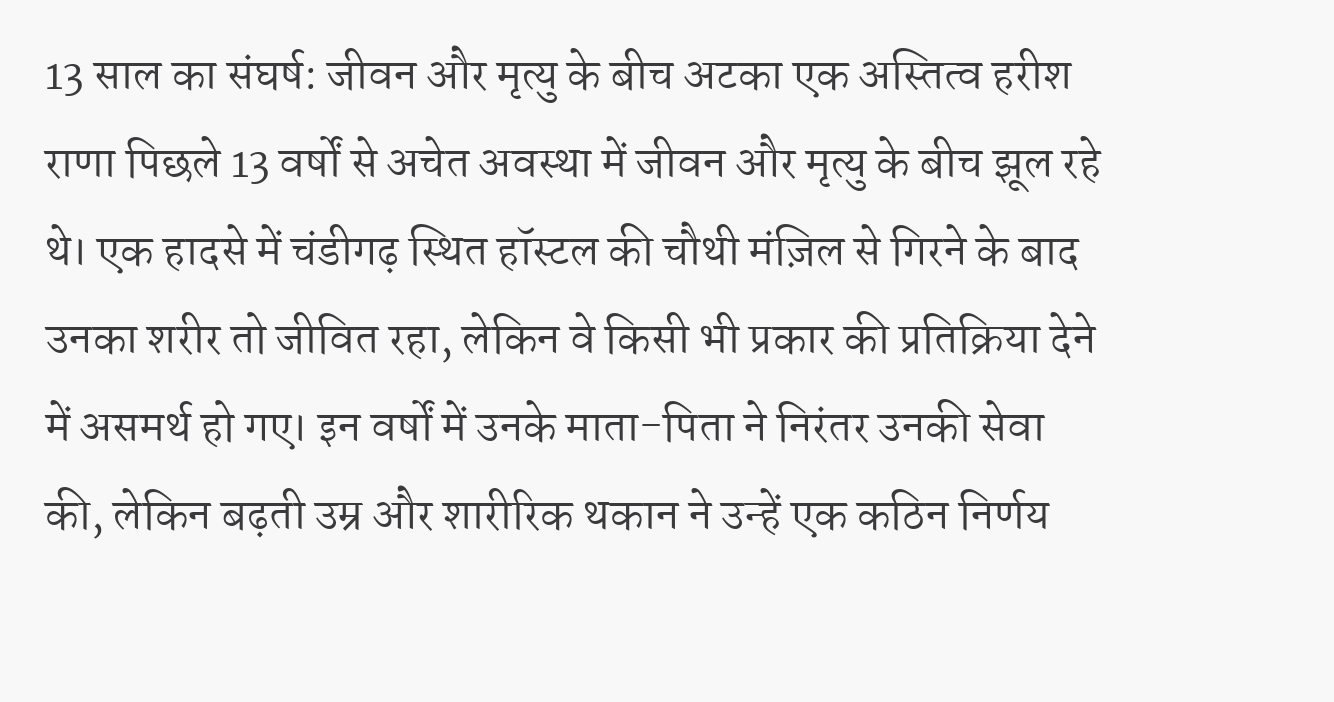13 साल का संघर्ष: जीवन और मृत्यु के बीच अटका एक अस्तित्व हरीश राणा पिछले 13 वर्षों से अचेत अवस्था में जीवन और मृत्यु के बीच झूल रहे थे। एक हादसे में चंडीगढ़ स्थित हॉस्टल की चौथी मंज़िल से गिरने के बाद उनका शरीर तो जीवित रहा, लेकिन वे किसी भी प्रकार की प्रतिक्रिया देने में असमर्थ हो गए। इन वर्षों में उनके माता-पिता ने निरंतर उनकी सेवा की, लेकिन बढ़ती उम्र और शारीरिक थकान ने उन्हें एक कठिन निर्णय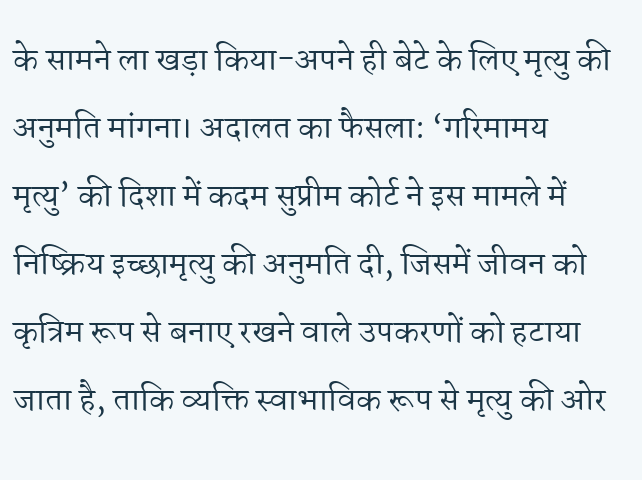के सामने ला खड़ा किया-अपने ही बेटे के लिए मृत्यु की अनुमति मांगना। अदालत का फैसला: ‘गरिमामय मृत्यु’ की दिशा में कदम सुप्रीम कोर्ट ने इस मामले में निष्क्रिय इच्छामृत्यु की अनुमति दी, जिसमें जीवन को कृत्रिम रूप से बनाए रखने वाले उपकरणों को हटाया जाता है, ताकि व्यक्ति स्वाभाविक रूप से मृत्यु की ओर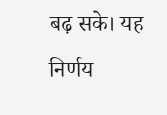बढ़ सके। यह निर्णय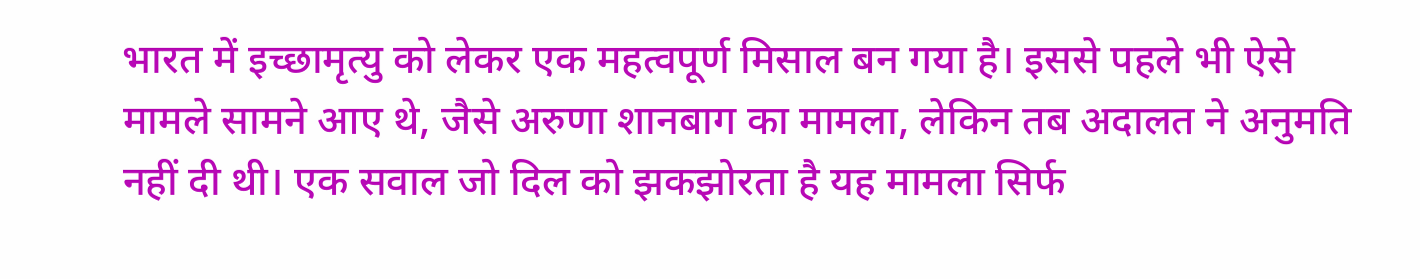भारत में इच्छामृत्यु को लेकर एक महत्वपूर्ण मिसाल बन गया है। इससे पहले भी ऐसे मामले सामने आए थे, जैसे अरुणा शानबाग का मामला, लेकिन तब अदालत ने अनुमति नहीं दी थी। एक सवाल जो दिल को झकझोरता है यह मामला सिर्फ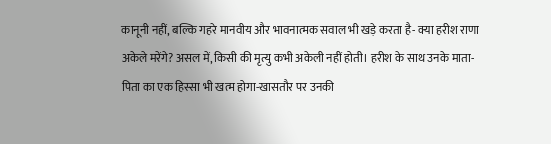कानूनी नहीं, बल्कि गहरे मानवीय और भावनात्मक सवाल भी खड़े करता है- क्या हरीश राणा अकेले मरेंगे? असल में, किसी की मृत्यु कभी अकेली नहीं होती। हरीश के साथ उनके माता-पिता का एक हिस्सा भी खत्म होगा-खासतौर पर उनकी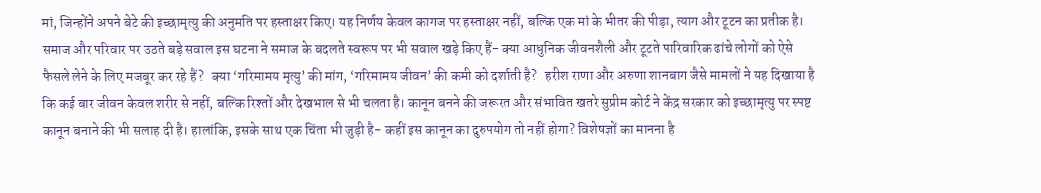मां, जिन्होंने अपने बेटे की इच्छामृत्यु की अनुमति पर हस्ताक्षर किए। यह निर्णय केवल कागज पर हस्ताक्षर नहीं, बल्कि एक मां के भीतर की पीड़ा, त्याग और टूटन का प्रतीक है। समाज और परिवार पर उठते बड़े सवाल इस घटना ने समाज के बदलते स्वरूप पर भी सवाल खड़े किए हैं- क्या आधुनिक जीवनशैली और टूटते पारिवारिक ढांचे लोगों को ऐसे फैसले लेने के लिए मजबूर कर रहे हैं?   क्या ‘गरिमामय मृत्यु’ की मांग, ‘गरिमामय जीवन’ की कमी को दर्शाती है?   हरीश राणा और अरुणा शानबाग जैसे मामलों ने यह दिखाया है कि कई बार जीवन केवल शरीर से नहीं, बल्कि रिश्तों और देखभाल से भी चलता है। कानून बनने की जरूरत और संभावित खतरे सुप्रीम कोर्ट ने केंद्र सरकार को इच्छामृत्यु पर स्पष्ट कानून बनाने की भी सलाह दी है। हालांकि, इसके साथ एक चिंता भी जुड़ी है- कहीं इस कानून का दुरुपयोग तो नहीं होगा? विशेषज्ञों का मानना है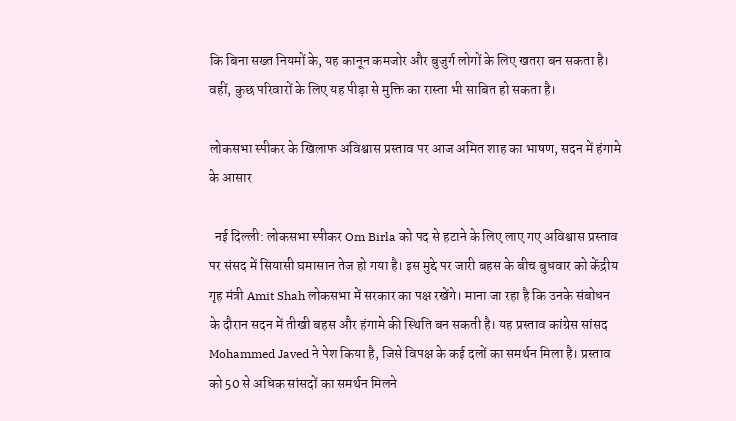कि बिना सख्त नियमों के, यह कानून कमजोर और बुजुर्ग लोगों के लिए खतरा बन सकता है। वहीं, कुछ परिवारों के लिए यह पीड़ा से मुक्ति का रास्ता भी साबित हो सकता है।

लोकसभा स्पीकर के खिलाफ अविश्वास प्रस्ताव पर आज अमित शाह का भाषण, सदन में हंगामे के आसार

  नई दिल्ली: लोकसभा स्पीकर Om Birla को पद से हटाने के लिए लाए गए अविश्वास प्रस्ताव पर संसद में सियासी घमासान तेज हो गया है। इस मुद्दे पर जारी बहस के बीच बुधवार को केंद्रीय गृह मंत्री Amit Shah लोकसभा में सरकार का पक्ष रखेंगे। माना जा रहा है कि उनके संबोधन के दौरान सदन में तीखी बहस और हंगामे की स्थिति बन सकती है। यह प्रस्ताव कांग्रेस सांसद Mohammed Javed ने पेश किया है, जिसे विपक्ष के कई दलों का समर्थन मिला है। प्रस्ताव को 50 से अधिक सांसदों का समर्थन मिलने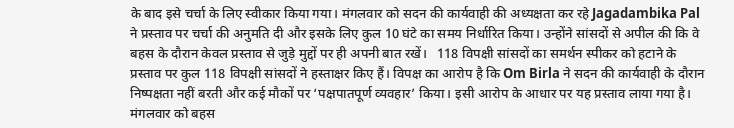के बाद इसे चर्चा के लिए स्वीकार किया गया। मंगलवार को सदन की कार्यवाही की अध्यक्षता कर रहे Jagadambika Pal ने प्रस्ताव पर चर्चा की अनुमति दी और इसके लिए कुल 10 घंटे का समय निर्धारित किया। उन्होंने सांसदों से अपील की कि वे बहस के दौरान केवल प्रस्ताव से जुड़े मुद्दों पर ही अपनी बात रखें।   118 विपक्षी सांसदों का समर्थन स्पीकर को हटाने के प्रस्ताव पर कुल 118 विपक्षी सांसदों ने हस्ताक्षर किए हैं। विपक्ष का आरोप है कि Om Birla ने सदन की कार्यवाही के दौरान निष्पक्षता नहीं बरती और कई मौकों पर ‘पक्षपातपूर्ण व्यवहार’ किया। इसी आरोप के आधार पर यह प्रस्ताव लाया गया है। मंगलवार को बहस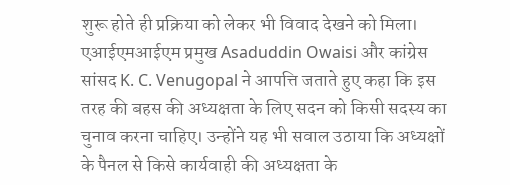शुरू होते ही प्रक्रिया को लेकर भी विवाद देखने को मिला। एआईएमआईएम प्रमुख Asaduddin Owaisi और कांग्रेस सांसद K. C. Venugopal ने आपत्ति जताते हुए कहा कि इस तरह की बहस की अध्यक्षता के लिए सदन को किसी सदस्य का चुनाव करना चाहिए। उन्होंने यह भी सवाल उठाया कि अध्यक्षों के पैनल से किसे कार्यवाही की अध्यक्षता के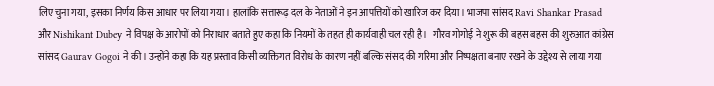लिए चुना गया, इसका निर्णय किस आधार पर लिया गया। हालांकि सत्तारूढ़ दल के नेताओं ने इन आपत्तियों को खारिज कर दिया। भाजपा सांसद Ravi Shankar Prasad और Nishikant Dubey ने विपक्ष के आरोपों को निराधार बताते हुए कहा कि नियमों के तहत ही कार्यवाही चल रही है।   गौरव गोगोई ने शुरू की बहस बहस की शुरुआत कांग्रेस सांसद Gaurav Gogoi ने की। उन्होंने कहा कि यह प्रस्ताव किसी व्यक्तिगत विरोध के कारण नहीं बल्कि संसद की गरिमा और निष्पक्षता बनाए रखने के उद्देश्य से लाया गया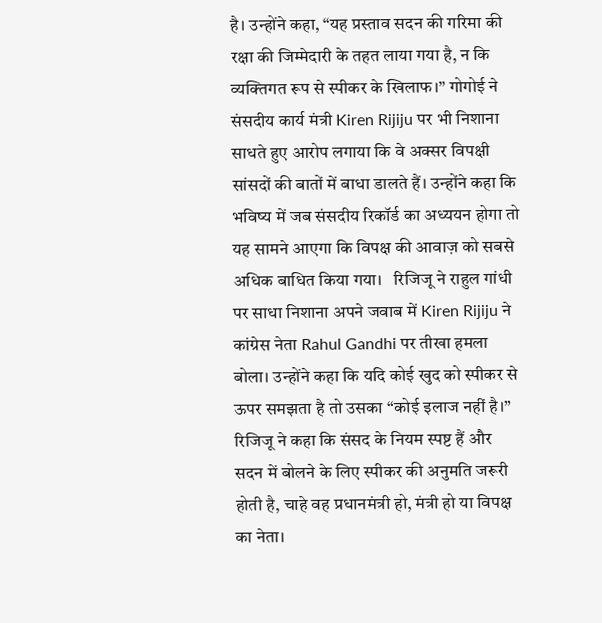है। उन्होंने कहा, “यह प्रस्ताव सदन की गरिमा की रक्षा की जिम्मेदारी के तहत लाया गया है, न कि व्यक्तिगत रूप से स्पीकर के खिलाफ।” गोगोई ने संसदीय कार्य मंत्री Kiren Rijiju पर भी निशाना साधते हुए आरोप लगाया कि वे अक्सर विपक्षी सांसदों की बातों में बाधा डालते हैं। उन्होंने कहा कि भविष्य में जब संसदीय रिकॉर्ड का अध्ययन होगा तो यह सामने आएगा कि विपक्ष की आवाज़ को सबसे अधिक बाधित किया गया।   रिजिजू ने राहुल गांधी पर साधा निशाना अपने जवाब में Kiren Rijiju ने कांग्रेस नेता Rahul Gandhi पर तीखा हमला बोला। उन्होंने कहा कि यदि कोई खुद को स्पीकर से ऊपर समझता है तो उसका “कोई इलाज नहीं है।” रिजिजू ने कहा कि संसद के नियम स्पष्ट हैं और सदन में बोलने के लिए स्पीकर की अनुमति जरूरी होती है, चाहे वह प्रधानमंत्री हो, मंत्री हो या विपक्ष का नेता।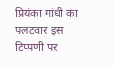प्रियंका गांधी का पलटवार इस टिप्पणी पर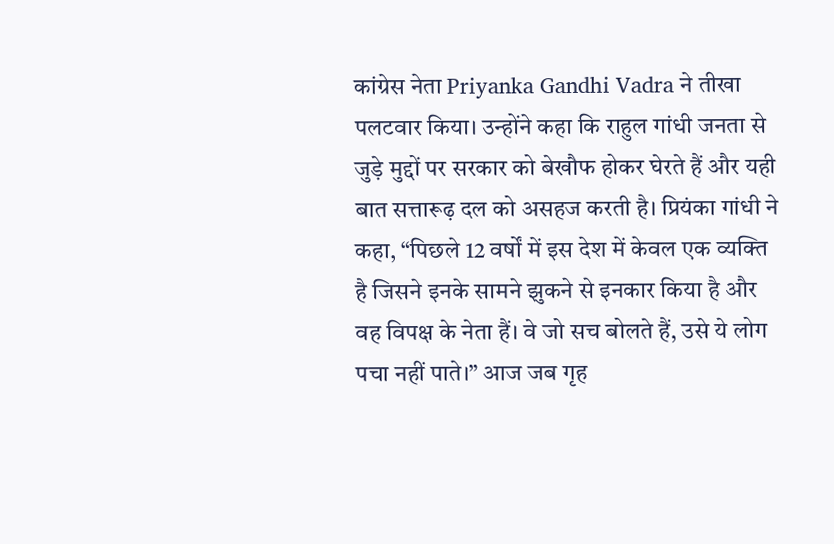कांग्रेस नेता Priyanka Gandhi Vadra ने तीखा पलटवार किया। उन्होंने कहा कि राहुल गांधी जनता से जुड़े मुद्दों पर सरकार को बेखौफ होकर घेरते हैं और यही बात सत्तारूढ़ दल को असहज करती है। प्रियंका गांधी ने कहा, “पिछले 12 वर्षों में इस देश में केवल एक व्यक्ति है जिसने इनके सामने झुकने से इनकार किया है और वह विपक्ष के नेता हैं। वे जो सच बोलते हैं, उसे ये लोग पचा नहीं पाते।” आज जब गृह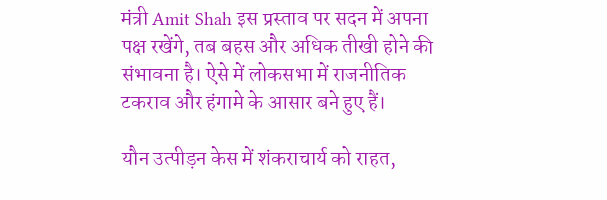मंत्री Amit Shah इस प्रस्ताव पर सदन में अपना पक्ष रखेंगे, तब बहस और अधिक तीखी होने की संभावना है। ऐसे में लोकसभा में राजनीतिक टकराव और हंगामे के आसार बने हुए हैं।

यौन उत्पीड़न केस में शंकराचार्य को राहत,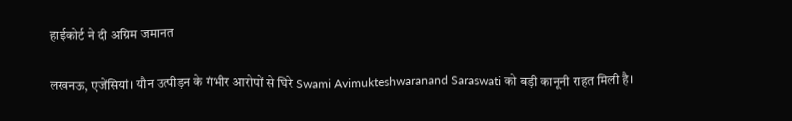हाईकोर्ट ने दी अग्रिम जमानत

लखनऊ, एजेंसियां। यौन उत्पीड़न के गंभीर आरोपों से घिरे Swami Avimukteshwaranand Saraswati को बड़ी कानूनी राहत मिली है।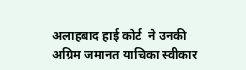अलाहबाद हाई कोर्ट  ने उनकी अग्रिम जमानत याचिका स्वीकार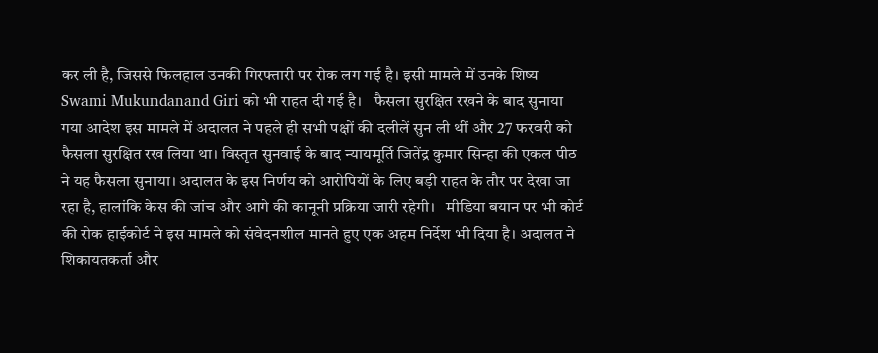कर ली है, जिससे फिलहाल उनकी गिरफ्तारी पर रोक लग गई है। इसी मामले में उनके शिष्य Swami Mukundanand Giri को भी राहत दी गई है।   फैसला सुरक्षित रखने के बाद सुनाया गया आदेश इस मामले में अदालत ने पहले ही सभी पक्षों की दलीलें सुन ली थीं और 27 फरवरी को फैसला सुरक्षित रख लिया था। विस्तृत सुनवाई के बाद न्यायमूर्ति जितेंद्र कुमार सिन्हा की एकल पीठ ने यह फैसला सुनाया। अदालत के इस निर्णय को आरोपियों के लिए बड़ी राहत के तौर पर देखा जा रहा है, हालांकि केस की जांच और आगे की कानूनी प्रक्रिया जारी रहेगी।   मीडिया बयान पर भी कोर्ट की रोक हाईकोर्ट ने इस मामले को संवेदनशील मानते हुए एक अहम निर्देश भी दिया है। अदालत ने शिकायतकर्ता और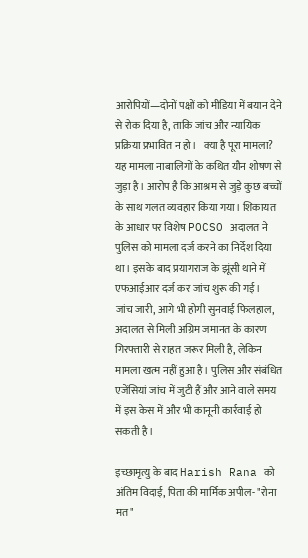आरोपियों—दोनों पक्षों को मीडिया में बयान देने से रोक दिया है, ताकि जांच और न्यायिक प्रक्रिया प्रभावित न हो।   क्या है पूरा मामला? यह मामला नाबालिगों के कथित यौन शोषण से जुड़ा है। आरोप है कि आश्रम से जुड़े कुछ बच्चों के साथ गलत व्यवहार किया गया। शिकायत के आधार पर विशेष POCSO अदालत ने पुलिस को मामला दर्ज करने का निर्देश दिया था। इसके बाद प्रयागराज के झूंसी थाने में एफआईआर दर्ज कर जांच शुरू की गई।   जांच जारी, आगे भी होगी सुनवाई फिलहाल, अदालत से मिली अग्रिम जमानत के कारण गिरफ्तारी से राहत जरूर मिली है, लेकिन मामला खत्म नहीं हुआ है। पुलिस और संबंधित एजेंसियां जांच में जुटी हैं और आने वाले समय में इस केस में और भी कानूनी कार्रवाई हो सकती है।

इच्छामृत्यु के बाद Harish Rana को अंतिम विदाई, पिता की मार्मिक अपील- "रोना मत"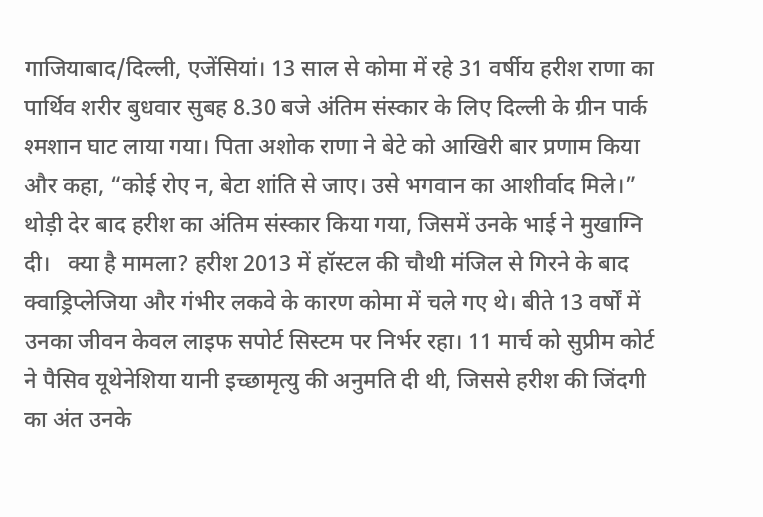गाजियाबाद/दिल्ली, एजेंसियां। 13 साल से कोमा में रहे 31 वर्षीय हरीश राणा का पार्थिव शरीर बुधवार सुबह 8.30 बजे अंतिम संस्कार के लिए दिल्ली के ग्रीन पार्क श्मशान घाट लाया गया। पिता अशोक राणा ने बेटे को आखिरी बार प्रणाम किया और कहा, “कोई रोए न, बेटा शांति से जाए। उसे भगवान का आशीर्वाद मिले।” थोड़ी देर बाद हरीश का अंतिम संस्कार किया गया, जिसमें उनके भाई ने मुखाग्नि दी।   क्या है मामला? हरीश 2013 में हॉस्टल की चौथी मंजिल से गिरने के बाद क्वाड्रिप्लेजिया और गंभीर लकवे के कारण कोमा में चले गए थे। बीते 13 वर्षों में उनका जीवन केवल लाइफ सपोर्ट सिस्टम पर निर्भर रहा। 11 मार्च को सुप्रीम कोर्ट ने पैसिव यूथेनेशिया यानी इच्छामृत्यु की अनुमति दी थी, जिससे हरीश की जिंदगी का अंत उनके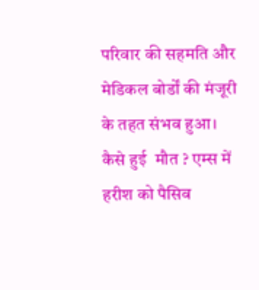परिवार की सहमति और मेडिकल बोर्डों की मंजूरी के तहत संभव हुआ।   कैसे हुई  मौत ? एम्स में हरीश को पैसिव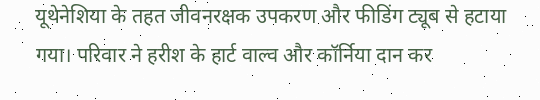यूथेनेशिया के तहत जीवनरक्षक उपकरण और फीडिंग ट्यूब से हटाया गया। परिवार ने हरीश के हार्ट वाल्व और कॉर्निया दान कर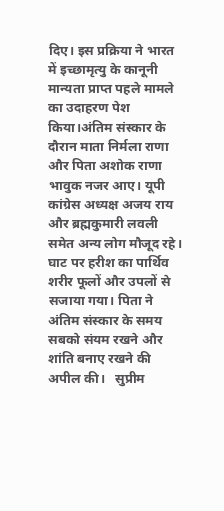दिए। इस प्रक्रिया ने भारत में इच्छामृत्यु के कानूनी मान्यता प्राप्त पहले मामले का उदाहरण पेश किया।अंतिम संस्कार के दौरान माता निर्मला राणा और पिता अशोक राणा भावुक नजर आए। यूपी कांग्रेस अध्यक्ष अजय राय और ब्रह्मकुमारी लवली समेत अन्य लोग मौजूद रहे। घाट पर हरीश का पार्थिव शरीर फूलों और उपलों से सजाया गया। पिता ने अंतिम संस्कार के समय सबको संयम रखने और शांति बनाए रखने की अपील की।   सुप्रीम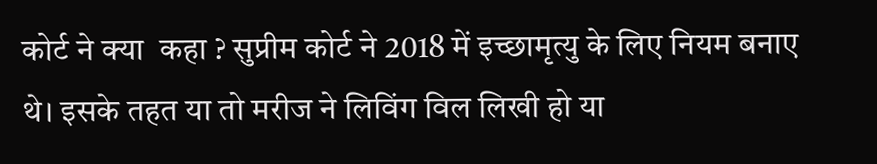कोर्ट ने क्या  कहा ? सुप्रीम कोर्ट ने 2018 में इच्छामृत्यु के लिए नियम बनाए थे। इसके तहत या तो मरीज ने लिविंग विल लिखी हो या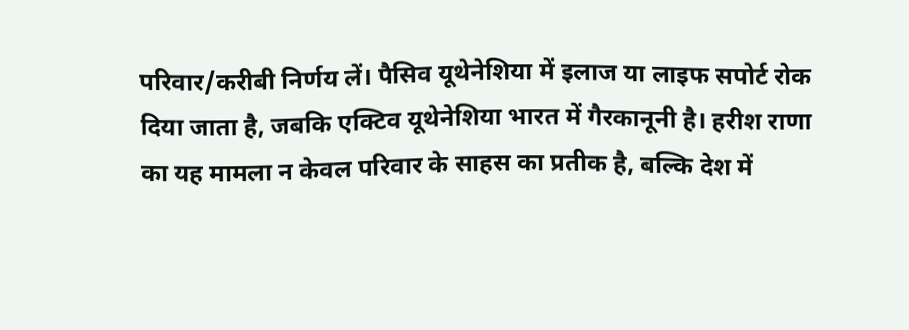परिवार/करीबी निर्णय लें। पैसिव यूथेनेशिया में इलाज या लाइफ सपोर्ट रोक दिया जाता है, जबकि एक्टिव यूथेनेशिया भारत में गैरकानूनी है। हरीश राणा का यह मामला न केवल परिवार के साहस का प्रतीक है, बल्कि देश में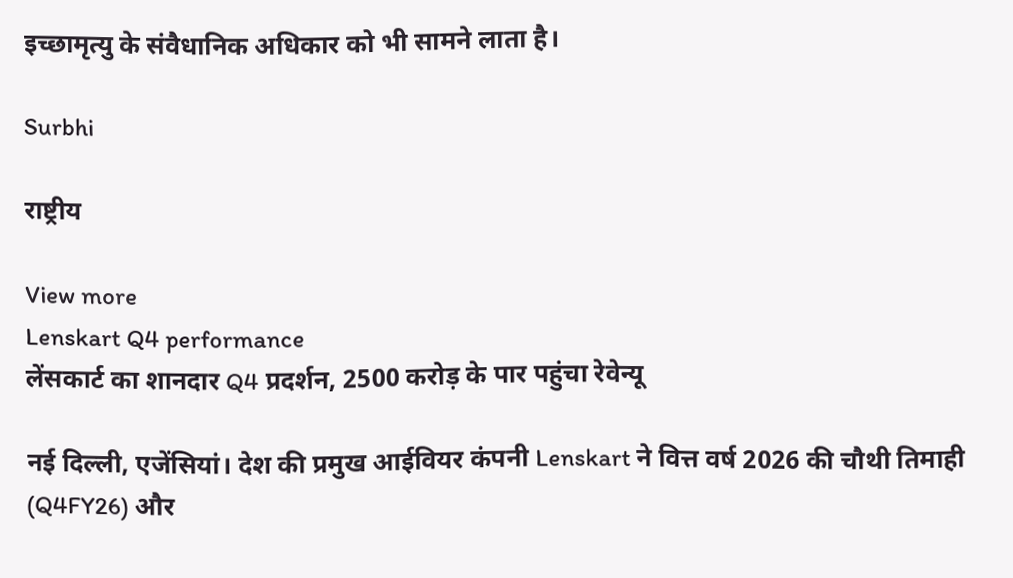इच्छामृत्यु के संवैधानिक अधिकार को भी सामने लाता है।

Surbhi

राष्ट्रीय

View more
Lenskart Q4 performance
लेंसकार्ट का शानदार Q4 प्रदर्शन, 2500 करोड़ के पार पहुंचा रेवेन्यू

नई दिल्ली, एजेंसियां। देश की प्रमुख आईवियर कंपनी Lenskart ने वित्त वर्ष 2026 की चौथी तिमाही (Q4FY26) और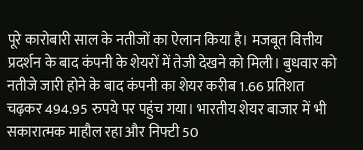पूरे कारोबारी साल के नतीजों का ऐलान किया है। मजबूत वित्तीय प्रदर्शन के बाद कंपनी के शेयरों में तेजी देखने को मिली। बुधवार को नतीजे जारी होने के बाद कंपनी का शेयर करीब 1.66 प्रतिशत चढ़कर 494.95 रुपये पर पहुंच गया। भारतीय शेयर बाजार में भी सकारात्मक माहौल रहा और निफ्टी 50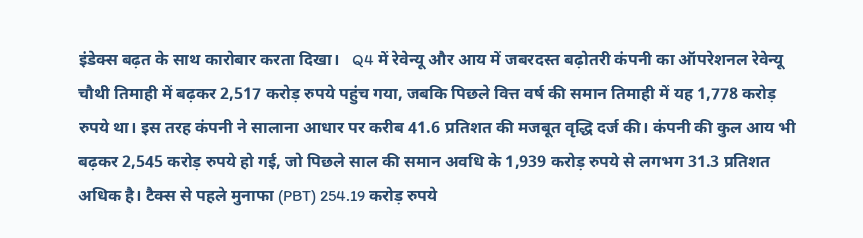इंडेक्स बढ़त के साथ कारोबार करता दिखा।   Q4 में रेवेन्यू और आय में जबरदस्त बढ़ोतरी कंपनी का ऑपरेशनल रेवेन्यू चौथी तिमाही में बढ़कर 2,517 करोड़ रुपये पहुंच गया, जबकि पिछले वित्त वर्ष की समान तिमाही में यह 1,778 करोड़ रुपये था। इस तरह कंपनी ने सालाना आधार पर करीब 41.6 प्रतिशत की मजबूत वृद्धि दर्ज की। कंपनी की कुल आय भी बढ़कर 2,545 करोड़ रुपये हो गई, जो पिछले साल की समान अवधि के 1,939 करोड़ रुपये से लगभग 31.3 प्रतिशत अधिक है। टैक्स से पहले मुनाफा (PBT) 254.19 करोड़ रुपये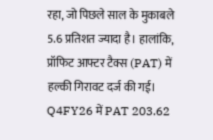रहा, जो पिछले साल के मुकाबले 5.6 प्रतिशत ज्यादा है। हालांकि, प्रॉफिट आफ्टर टैक्स (PAT) में हल्की गिरावट दर्ज की गई। Q4FY26 में PAT 203.62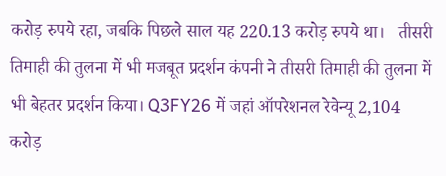करोड़ रुपये रहा, जबकि पिछले साल यह 220.13 करोड़ रुपये था।   तीसरी तिमाही की तुलना में भी मजबूत प्रदर्शन कंपनी ने तीसरी तिमाही की तुलना में भी बेहतर प्रदर्शन किया। Q3FY26 में जहां ऑपरेशनल रेवेन्यू 2,104 करोड़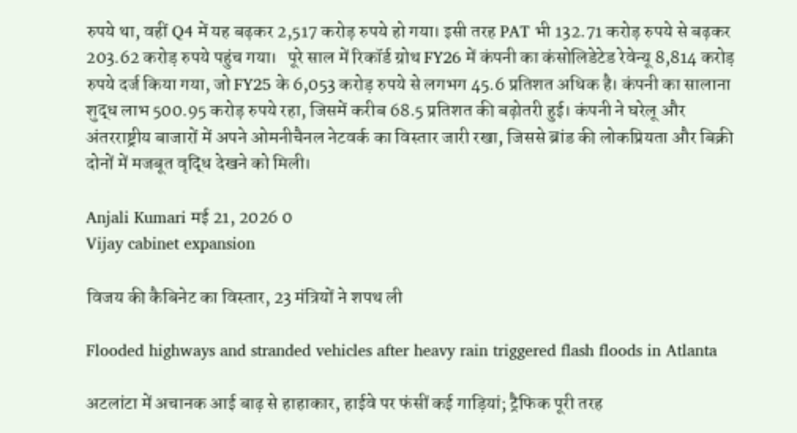रुपये था, वहीं Q4 में यह बढ़कर 2,517 करोड़ रुपये हो गया। इसी तरह PAT भी 132.71 करोड़ रुपये से बढ़कर 203.62 करोड़ रुपये पहुंच गया।   पूरे साल में रिकॉर्ड ग्रोथ FY26 में कंपनी का कंसोलिडेटेड रेवेन्यू 8,814 करोड़ रुपये दर्ज किया गया, जो FY25 के 6,053 करोड़ रुपये से लगभग 45.6 प्रतिशत अधिक है। कंपनी का सालाना शुद्ध लाभ 500.95 करोड़ रुपये रहा, जिसमें करीब 68.5 प्रतिशत की बढ़ोतरी हुई। कंपनी ने घरेलू और अंतरराष्ट्रीय बाजारों में अपने ओमनीचैनल नेटवर्क का विस्तार जारी रखा, जिससे ब्रांड की लोकप्रियता और बिक्री दोनों में मजबूत वृद्धि देखने को मिली।

Anjali Kumari मई 21, 2026 0
Vijay cabinet expansion

विजय की कैबिनेट का विस्तार, 23 मंत्रियों ने शपथ ली

Flooded highways and stranded vehicles after heavy rain triggered flash floods in Atlanta

अटलांटा में अचानक आई बाढ़ से हाहाकार, हाईवे पर फंसीं कई गाड़ियां; ट्रैफिक पूरी तरह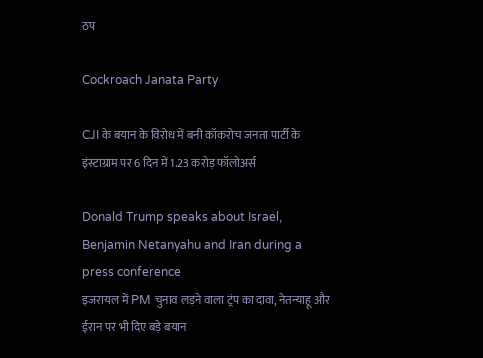ठप

Cockroach Janata Party

CJI के बयान के विरोध में बनी कॉकरोच जनता पार्टी के इंस्टाग्राम पर 6 दिन में 1.23 करोड़ फॉलोअर्स

Donald Trump speaks about Israel, Benjamin Netanyahu and Iran during a press conference
इजरायल में PM चुनाव लड़ने वाला ट्रंप का दावा, नेतन्याहू और ईरान पर भी दिए बड़े बयान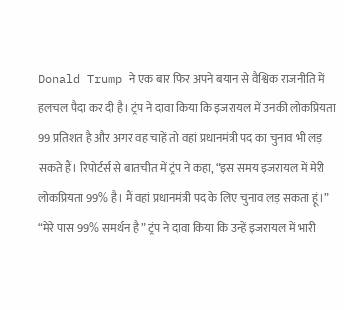Donald Trump ने एक बार फिर अपने बयान से वैश्विक राजनीति में हलचल पैदा कर दी है। ट्रंप ने दावा किया कि इजरायल में उनकी लोकप्रियता 99 प्रतिशत है और अगर वह चाहें तो वहां प्रधानमंत्री पद का चुनाव भी लड़ सकते हैं। रिपोर्टर्स से बातचीत में ट्रंप ने कहा, “इस समय इजरायल में मेरी लोकप्रियता 99% है। मैं वहां प्रधानमंत्री पद के लिए चुनाव लड़ सकता हूं।” “मेरे पास 99% समर्थन है” ट्रंप ने दावा किया कि उन्हें इजरायल में भारी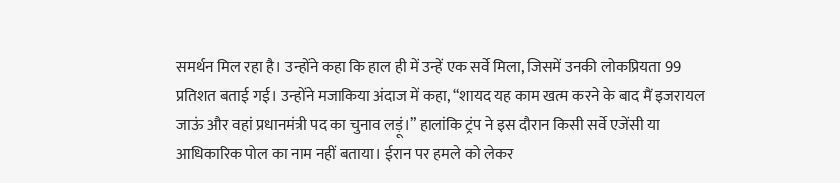समर्थन मिल रहा है। उन्होंने कहा कि हाल ही में उन्हें एक सर्वे मिला, जिसमें उनकी लोकप्रियता 99 प्रतिशत बताई गई। उन्होंने मजाकिया अंदाज में कहा, “शायद यह काम खत्म करने के बाद मैं इजरायल जाऊं और वहां प्रधानमंत्री पद का चुनाव लड़ूं।” हालांकि ट्रंप ने इस दौरान किसी सर्वे एजेंसी या आधिकारिक पोल का नाम नहीं बताया। ईरान पर हमले को लेकर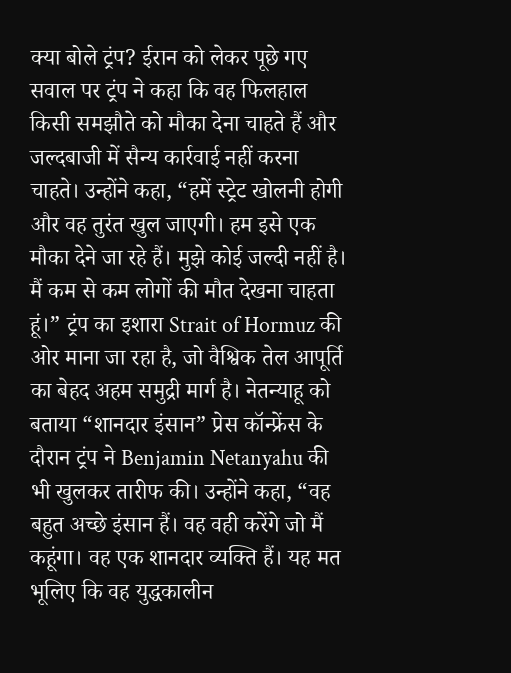क्या बोले ट्रंप? ईरान को लेकर पूछे गए सवाल पर ट्रंप ने कहा कि वह फिलहाल किसी समझौते को मौका देना चाहते हैं और जल्दबाजी में सैन्य कार्रवाई नहीं करना चाहते। उन्होंने कहा, “हमें स्ट्रेट खोलनी होगी और वह तुरंत खुल जाएगी। हम इसे एक मौका देने जा रहे हैं। मुझे कोई जल्दी नहीं है। मैं कम से कम लोगों की मौत देखना चाहता हूं।” ट्रंप का इशारा Strait of Hormuz की ओर माना जा रहा है, जो वैश्विक तेल आपूर्ति का बेहद अहम समुद्री मार्ग है। नेतन्याहू को बताया “शानदार इंसान” प्रेस कॉन्फ्रेंस के दौरान ट्रंप ने Benjamin Netanyahu की भी खुलकर तारीफ की। उन्होंने कहा, “वह बहुत अच्छे इंसान हैं। वह वही करेंगे जो मैं कहूंगा। वह एक शानदार व्यक्ति हैं। यह मत भूलिए कि वह युद्धकालीन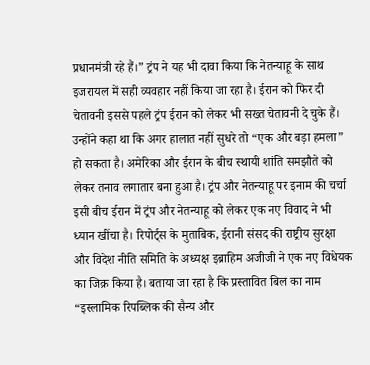प्रधानमंत्री रहे हैं।” ट्रंप ने यह भी दावा किया कि नेतन्याहू के साथ इजरायल में सही व्यवहार नहीं किया जा रहा है। ईरान को फिर दी चेतावनी इससे पहले ट्रंप ईरान को लेकर भी सख्त चेतावनी दे चुके हैं। उन्होंने कहा था कि अगर हालात नहीं सुधरे तो “एक और बड़ा हमला” हो सकता है। अमेरिका और ईरान के बीच स्थायी शांति समझौते को लेकर तनाव लगातार बना हुआ है। ट्रंप और नेतन्याहू पर इनाम की चर्चा इसी बीच ईरान में ट्रंप और नेतन्याहू को लेकर एक नए विवाद ने भी ध्यान खींचा है। रिपोर्ट्स के मुताबिक, ईरानी संसद की राष्ट्रीय सुरक्षा और विदेश नीति समिति के अध्यक्ष इब्राहिम अजीजी ने एक नए विधेयक का जिक्र किया है। बताया जा रहा है कि प्रस्तावित बिल का नाम “इस्लामिक रिपब्लिक की सैन्य और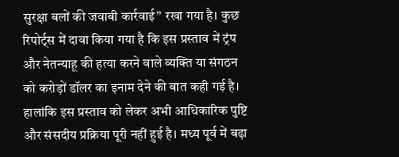सुरक्षा बलों की जवाबी कार्रवाई” रखा गया है। कुछ रिपोर्ट्स में दावा किया गया है कि इस प्रस्ताव में ट्रंप और नेतन्याहू की हत्या करने वाले व्यक्ति या संगठन को करोड़ों डॉलर का इनाम देने की बात कही गई है। हालांकि इस प्रस्ताव को लेकर अभी आधिकारिक पुष्टि और संसदीय प्रक्रिया पूरी नहीं हुई है। मध्य पूर्व में बढ़ा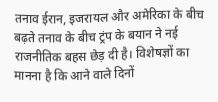तनाव ईरान, इजरायल और अमेरिका के बीच बढ़ते तनाव के बीच ट्रंप के बयान ने नई राजनीतिक बहस छेड़ दी है। विशेषज्ञों का मानना है कि आने वाले दिनों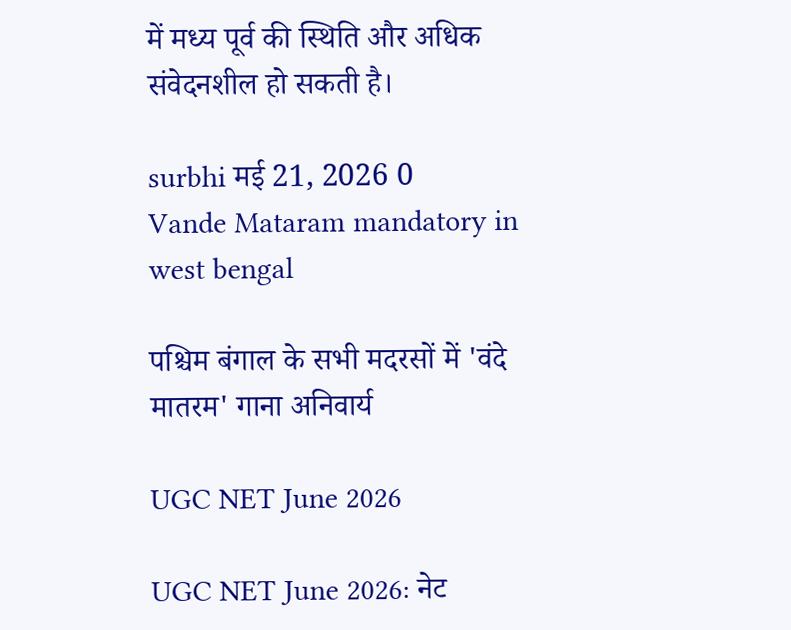में मध्य पूर्व की स्थिति और अधिक संवेदनशील हो सकती है।

surbhi मई 21, 2026 0
Vande Mataram mandatory in west bengal

पश्चिम बंगाल के सभी मदरसों में 'वंदे मातरम' गाना अनिवार्य

UGC NET June 2026

UGC NET June 2026: नेट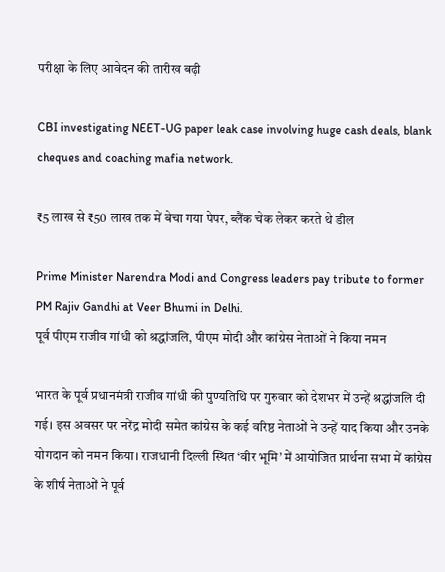परीक्षा के लिए आवेदन की तारीख बढ़ी

CBI investigating NEET-UG paper leak case involving huge cash deals, blank cheques and coaching mafia network.

₹5 लाख से ₹50 लाख तक में बेचा गया पेपर, ब्लैंक चेक लेकर करते थे डील

Prime Minister Narendra Modi and Congress leaders pay tribute to former PM Rajiv Gandhi at Veer Bhumi in Delhi.
पूर्व पीएम राजीव गांधी को श्रद्धांजलि, पीएम मोदी और कांग्रेस नेताओं ने किया नमन

भारत के पूर्व प्रधानमंत्री राजीव गांधी की पुण्यतिथि पर गुरुवार को देशभर में उन्हें श्रद्धांजलि दी गई। इस अवसर पर नरेंद्र मोदी समेत कांग्रेस के कई वरिष्ठ नेताओं ने उन्हें याद किया और उनके योगदान को नमन किया। राजधानी दिल्ली स्थित ‘वीर भूमि’ में आयोजित प्रार्थना सभा में कांग्रेस के शीर्ष नेताओं ने पूर्व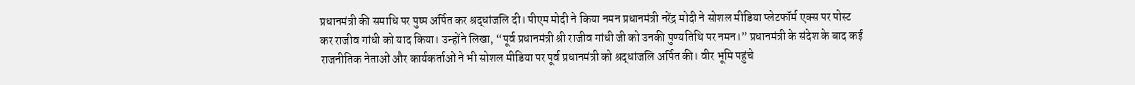प्रधानमंत्री की समाधि पर पुष्प अर्पित कर श्रद्धांजलि दी। पीएम मोदी ने किया नमन प्रधानमंत्री नरेंद्र मोदी ने सोशल मीडिया प्लेटफॉर्म एक्स पर पोस्ट कर राजीव गांधी को याद किया। उन्होंने लिखा, “पूर्व प्रधानमंत्री श्री राजीव गांधी जी को उनकी पुण्यतिथि पर नमन।” प्रधानमंत्री के संदेश के बाद कई राजनीतिक नेताओं और कार्यकर्ताओं ने भी सोशल मीडिया पर पूर्व प्रधानमंत्री को श्रद्धांजलि अर्पित की। वीर भूमि पहुंचे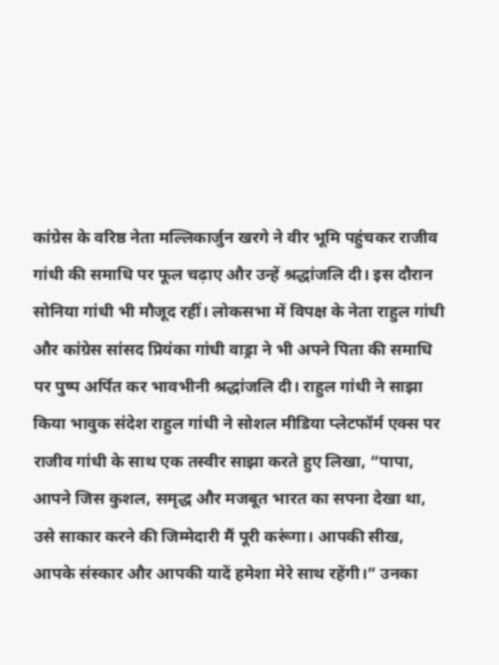कांग्रेस के वरिष्ठ नेता मल्लिकार्जुन खरगे ने वीर भूमि पहुंचकर राजीव गांधी की समाधि पर फूल चढ़ाए और उन्हें श्रद्धांजलि दी। इस दौरान सोनिया गांधी भी मौजूद रहीं। लोकसभा में विपक्ष के नेता राहुल गांधी और कांग्रेस सांसद प्रियंका गांधी वाड्रा ने भी अपने पिता की समाधि पर पुष्प अर्पित कर भावभीनी श्रद्धांजलि दी। राहुल गांधी ने साझा किया भावुक संदेश राहुल गांधी ने सोशल मीडिया प्लेटफॉर्म एक्स पर राजीव गांधी के साथ एक तस्वीर साझा करते हुए लिखा, “पापा, आपने जिस कुशल, समृद्ध और मजबूत भारत का सपना देखा था, उसे साकार करने की जिम्मेदारी मैं पूरी करूंगा। आपकी सीख, आपके संस्कार और आपकी यादें हमेशा मेरे साथ रहेंगी।” उनका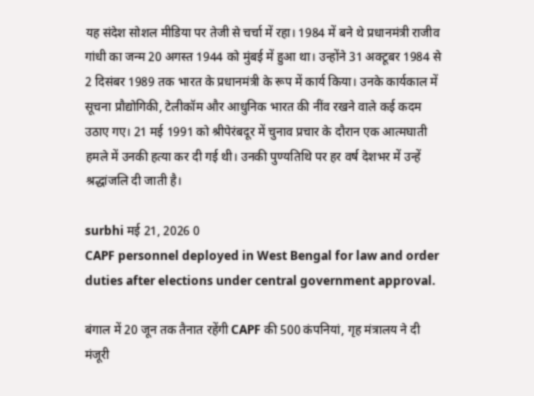यह संदेश सोशल मीडिया पर तेजी से चर्चा में रहा। 1984 में बने थे प्रधानमंत्री राजीव गांधी का जन्म 20 अगस्त 1944 को मुंबई में हुआ था। उन्होंने 31 अक्टूबर 1984 से 2 दिसंबर 1989 तक भारत के प्रधानमंत्री के रूप में कार्य किया। उनके कार्यकाल में सूचना प्रौद्योगिकी, टेलीकॉम और आधुनिक भारत की नींव रखने वाले कई कदम उठाए गए। 21 मई 1991 को श्रीपेरंबदूर में चुनाव प्रचार के दौरान एक आत्मघाती हमले में उनकी हत्या कर दी गई थी। उनकी पुण्यतिथि पर हर वर्ष देशभर में उन्हें श्रद्धांजलि दी जाती है।

surbhi मई 21, 2026 0
CAPF personnel deployed in West Bengal for law and order duties after elections under central government approval.

बंगाल में 20 जून तक तैनात रहेंगी CAPF की 500 कंपनियां, गृह मंत्रालय ने दी मंजूरी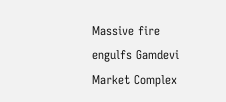Massive fire engulfs Gamdevi Market Complex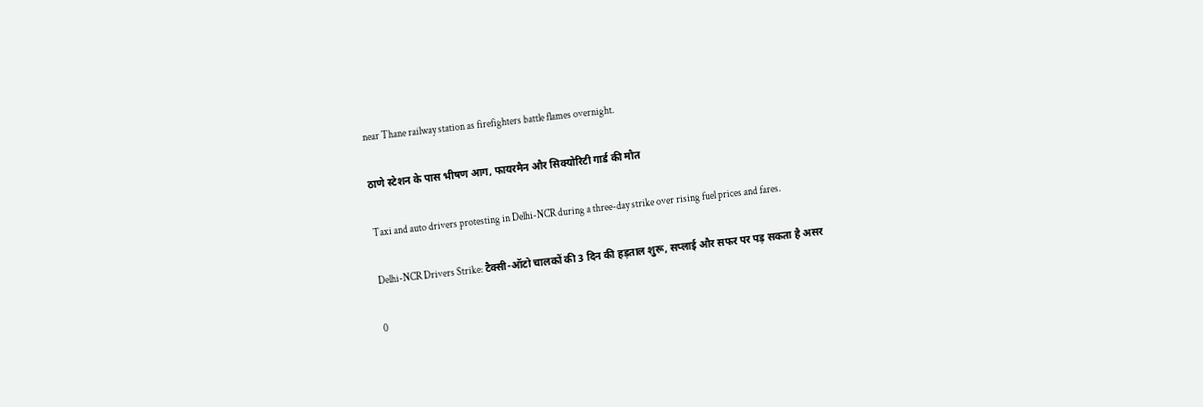near Thane railway station as firefighters battle flames overnight.

ठाणे स्टेशन के पास भीषण आग, फायरमैन और सिक्योरिटी गार्ड की मौत

Taxi and auto drivers protesting in Delhi-NCR during a three-day strike over rising fuel prices and fares.

Delhi-NCR Drivers Strike: टैक्सी-ऑटो चालकों की 3 दिन की हड़ताल शुरू, सप्लाई और सफर पर पड़ सकता है असर

0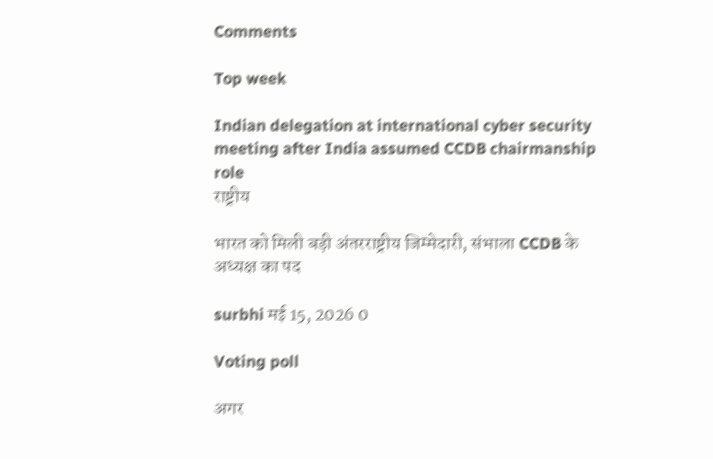Comments

Top week

Indian delegation at international cyber security meeting after India assumed CCDB chairmanship role
राष्ट्रीय

भारत को मिली बड़ी अंतरराष्ट्रीय जिम्मेदारी, संभाला CCDB के अध्यक्ष का पद

surbhi मई 15, 2026 0

Voting poll

अगर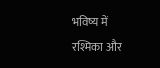भविष्य में रश्मिका और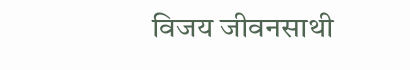विजय जीवनसाथी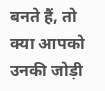बनते हैं, तो क्या आपको उनकी जोड़ी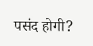पसंद होगी?